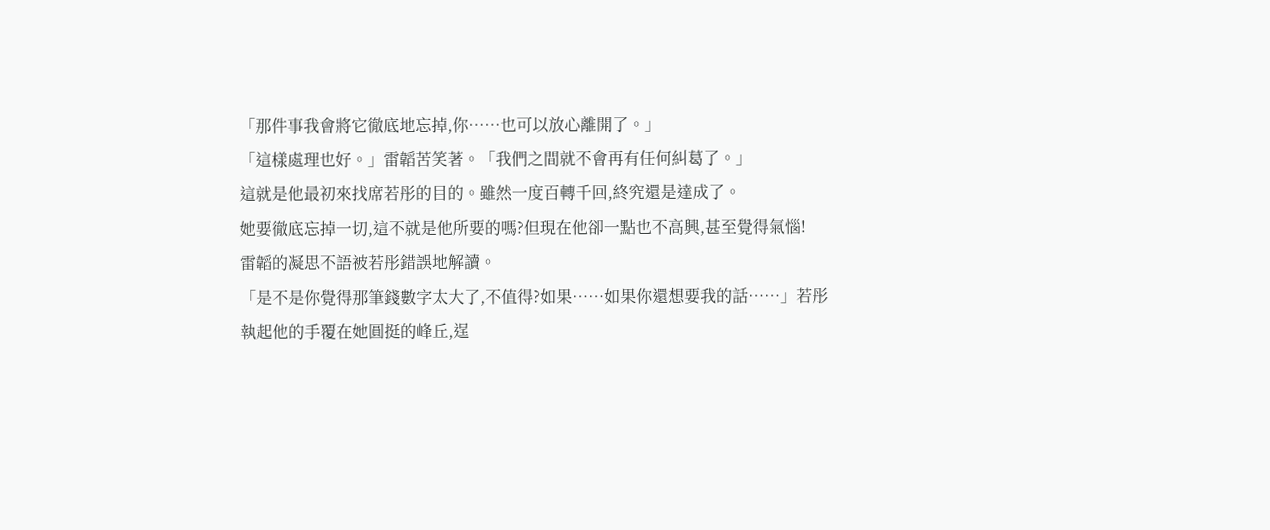「那件事我會將它徹底地忘掉,你……也可以放心離開了。」
「這樣處理也好。」雷韜苦笑著。「我們之間就不會再有任何糾葛了。」
這就是他最初來找席若彤的目的。雖然一度百轉千回,終究還是達成了。
她要徹底忘掉一切,這不就是他所要的嗎?但現在他卻一點也不高興,甚至覺得氣惱!
雷韜的凝思不語被若彤錯誤地解讀。
「是不是你覺得那筆錢數字太大了,不值得?如果……如果你還想要我的話……」若彤執起他的手覆在她圓挺的峰丘,逞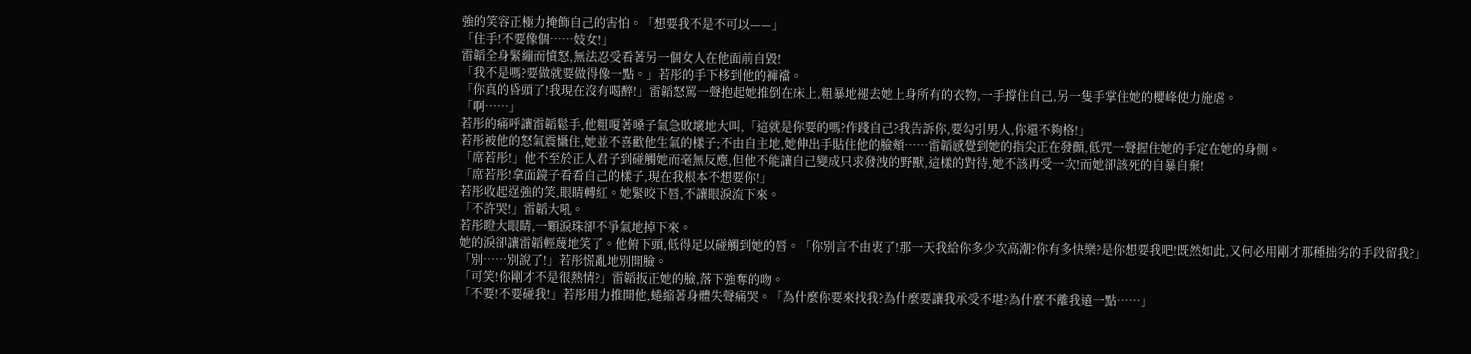強的笑容正極力掩飾自己的害怕。「想要我不是不可以——」
「住手!不要像個……妓女!」
雷韜全身緊繃而憤怒,無法忍受看著另一個女人在他面前自毀!
「我不是嗎?要做就要做得像一點。」若彤的手下栘到他的褲襠。
「你真的昏頭了!我現在沒有喝醉!」雷韜怒罵一聲抱起她推倒在床上,粗暴地褪去她上身所有的衣物,一手撐住自己,另一隻手掌住她的櫻峰使力施虐。
「啊……」
若彤的痛呼讓雷韜鬆手,他粗嗄著嗓子氣急敗壞地大叫,「這就是你要的嗎?作踐自己?我告訴你,要勾引男人,你還不夠格!」
若彤被他的怒氣震懾住,她並不喜歡他生氣的樣子;不由自主地,她伸出手貼住他的臉頰……雷韜感覺到她的指尖正在發顫,低咒一聲握住她的手定在她的身側。
「席若彤!」他不至於正人君子到碰觸她而毫無反應,但他不能讓自己變成只求發洩的野獸,這樣的對待,她不該再受一次!而她卻該死的自暴自棄!
「席若彤!拿面鏡子看看自己的樣子,現在我根本不想要你!」
若彤收起逞強的笑,眼睛轉紅。她緊咬下唇,不讓眼淚流下來。
「不許哭!」雷韜大吼。
若彤瞪大眼睛,一顆淚珠卻不爭氣地掉下來。
她的淚卻讓雷韜輕蔑地笑了。他俯下頭,低得足以碰觸到她的唇。「你別言不由衷了!那一天我給你多少次高潮?你有多快樂?是你想要我吧!既然如此,又何必用剛才那種拙劣的手段留我?」
「別……別說了!」若彤慌亂地別開臉。
「可笑!你剛才不是很熱情?」雷韜扳正她的臉,落下強奪的吻。
「不要!不要碰我!」若彤用力推開他,蜷縮著身體失聲痛哭。「為什麼你要來找我?為什麼要讓我承受不堪?為什麼不離我遠一點……」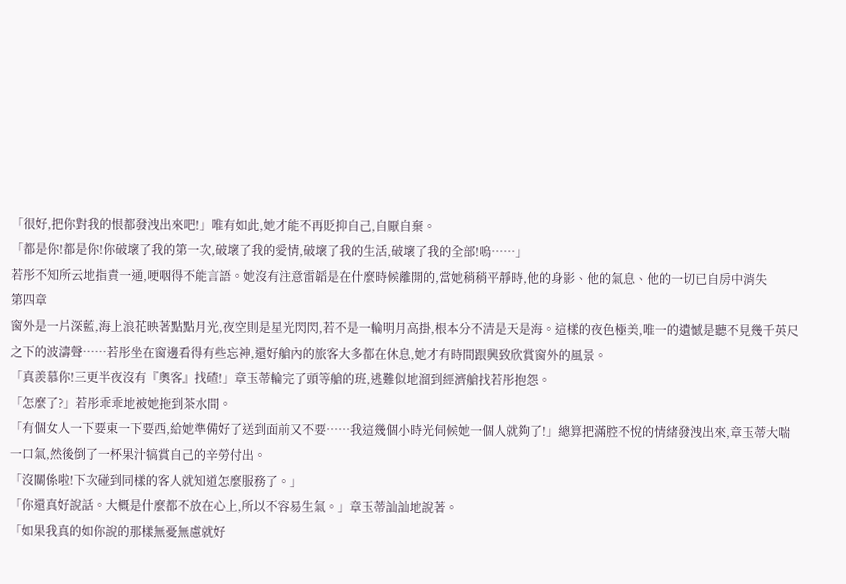「很好,把你對我的恨都發洩出來吧!」唯有如此,她才能不再貶抑自己,自厭自棄。
「都是你!都是你!你破壞了我的第一次,破壞了我的愛情,破壞了我的生活,破壞了我的全部!嗚……」
若彤不知所云地指責一通,哽咽得不能言語。她沒有注意雷韜是在什麼時候離開的,當她稍稍平靜時,他的身影、他的氣息、他的一切已自房中消失
第四章
窗外是一片深藍,海上浪花映著點點月光,夜空則是星光閃閃,若不是一輪明月高掛,根本分不清是天是海。這樣的夜色極美,唯一的遺憾是聽不見幾千英尺之下的波濤聲……若彤坐在窗邊看得有些忘神,還好艙內的旅客大多都在休息,她才有時間跟興致欣賞窗外的風景。
「真羨慕你!三更半夜沒有『奧客』找碴!」章玉蒂輪完了頭等艙的班,逃難似地溜到經濟艙找若彤抱怨。
「怎麼了?」若彤乖乖地被她拖到茶水間。
「有個女人一下要東一下要西,給她準備好了送到面前又不要……我這幾個小時光伺候她一個人就夠了!」總算把滿腔不悅的情緒發洩出來,章玉蒂大喘一口氣,然後倒了一杯果汁犒賞自己的辛勞付出。
「沒關係啦!下次碰到同樣的客人就知道怎麼服務了。」
「你還真好說話。大概是什麼都不放在心上,所以不容易生氣。」章玉蒂訕訕地說著。
「如果我真的如你說的那樣無憂無慮就好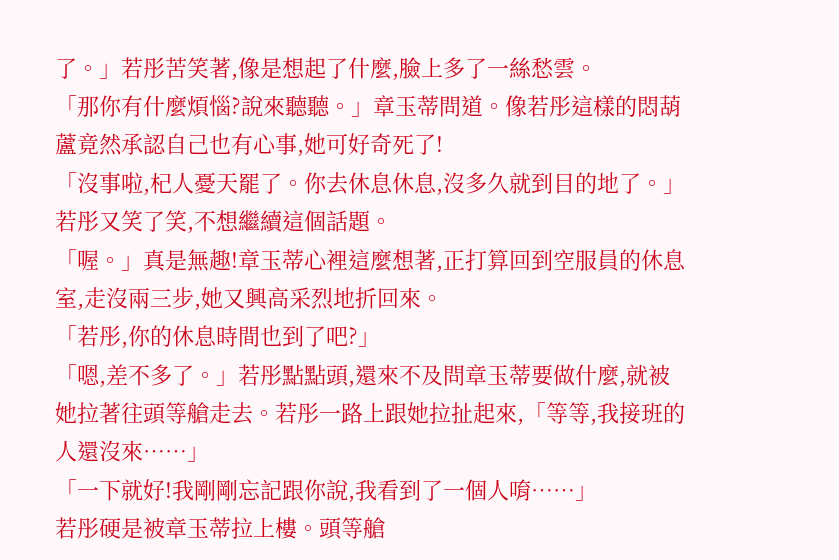了。」若彤苦笑著,像是想起了什麼,臉上多了一絲愁雲。
「那你有什麼煩惱?說來聽聽。」章玉蒂問道。像若彤這樣的悶葫蘆竟然承認自己也有心事,她可好奇死了!
「沒事啦,杞人憂天罷了。你去休息休息,沒多久就到目的地了。」若彤又笑了笑,不想繼續這個話題。
「喔。」真是無趣!章玉蒂心裡這麼想著,正打算回到空服員的休息室,走沒兩三步,她又興高采烈地折回來。
「若彤,你的休息時間也到了吧?」
「嗯,差不多了。」若彤點點頭,還來不及問章玉蒂要做什麼,就被她拉著往頭等艙走去。若彤一路上跟她拉扯起來,「等等,我接班的人還沒來……」
「一下就好!我剛剛忘記跟你說,我看到了一個人唷……」
若彤硬是被章玉蒂拉上樓。頭等艙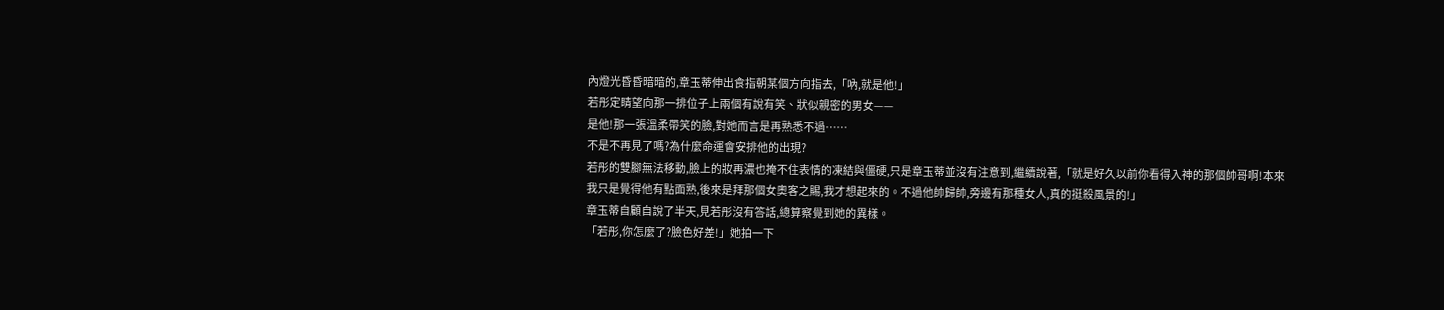內燈光昏昏暗暗的,章玉蒂伸出食指朝某個方向指去,「吶,就是他!」
若彤定睛望向那一排位子上兩個有說有笑、狀似親密的男女——
是他!那一張溫柔帶笑的臉,對她而言是再熟悉不過……
不是不再見了嗎?為什麼命運會安排他的出現?
若彤的雙腳無法移動,臉上的妝再濃也掩不住表情的凍結與僵硬,只是章玉蒂並沒有注意到,繼續說著,「就是好久以前你看得入神的那個帥哥啊!本來我只是覺得他有點面熟,後來是拜那個女奧客之賜,我才想起來的。不過他帥歸帥,旁邊有那種女人,真的挺殺風景的!」
章玉蒂自顧自說了半天,見若彤沒有答話,總算察覺到她的異樣。
「若彤,你怎麼了?臉色好差!」她拍一下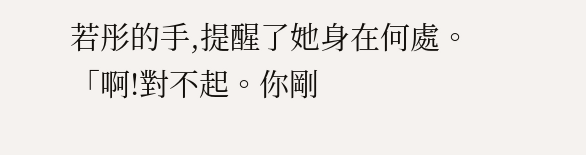若彤的手,提醒了她身在何處。
「啊!對不起。你剛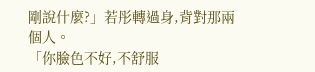剛說什麼?」若彤轉過身,背對那兩個人。
「你臉色不好,不舒服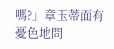嗎?」章玉蒂面有憂色地問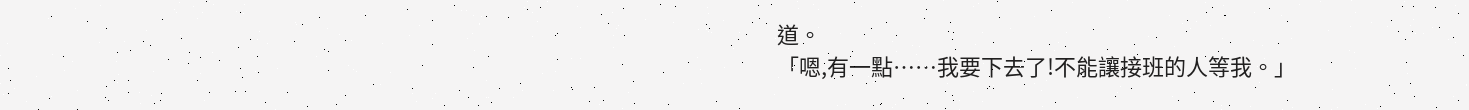道。
「嗯,有一點……我要下去了!不能讓接班的人等我。」